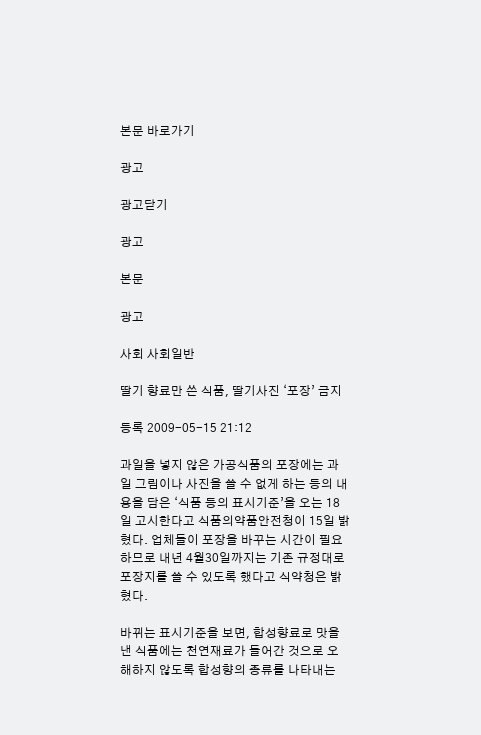본문 바로가기

광고

광고닫기

광고

본문

광고

사회 사회일반

딸기 향료만 쓴 식품, 딸기사진 ‘포장’ 금지

등록 2009-05-15 21:12

과일을 넣지 않은 가공식품의 포장에는 과일 그림이나 사진을 쓸 수 없게 하는 등의 내용을 담은 ‘식품 등의 표시기준’을 오는 18일 고시한다고 식품의약품안전청이 15일 밝혔다. 업체들이 포장을 바꾸는 시간이 필요하므로 내년 4월30일까지는 기존 규정대로 포장지를 쓸 수 있도록 했다고 식약청은 밝혔다.

바뀌는 표시기준을 보면, 합성향료로 맛을 낸 식품에는 천연재료가 들어간 것으로 오해하지 않도록 합성향의 종류를 나타내는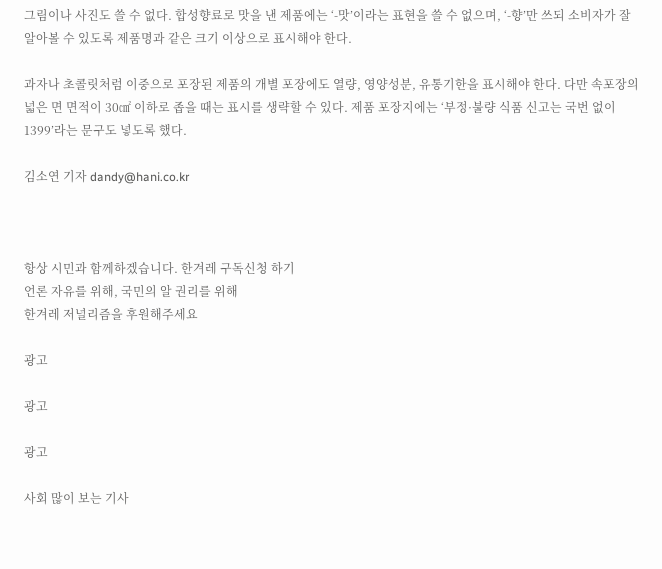그림이나 사진도 쓸 수 없다. 합성향료로 맛을 낸 제품에는 ‘-맛’이라는 표현을 쓸 수 없으며, ‘-향’만 쓰되 소비자가 잘 알아볼 수 있도록 제품명과 같은 크기 이상으로 표시해야 한다.

과자나 초콜릿처럼 이중으로 포장된 제품의 개별 포장에도 열량, 영양성분, 유통기한을 표시해야 한다. 다만 속포장의 넓은 면 면적이 30㎠ 이하로 좁을 때는 표시를 생략할 수 있다. 제품 포장지에는 ‘부정·불량 식품 신고는 국번 없이 1399’라는 문구도 넣도록 했다.

김소연 기자 dandy@hani.co.kr



항상 시민과 함께하겠습니다. 한겨레 구독신청 하기
언론 자유를 위해, 국민의 알 권리를 위해
한겨레 저널리즘을 후원해주세요

광고

광고

광고

사회 많이 보는 기사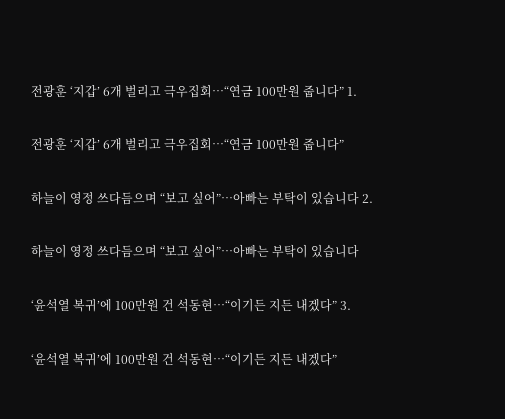전광훈 ‘지갑’ 6개 벌리고 극우집회…“연금 100만원 줍니다” 1.

전광훈 ‘지갑’ 6개 벌리고 극우집회…“연금 100만원 줍니다”

하늘이 영정 쓰다듬으며 “보고 싶어”…아빠는 부탁이 있습니다 2.

하늘이 영정 쓰다듬으며 “보고 싶어”…아빠는 부탁이 있습니다

‘윤석열 복귀’에 100만원 건 석동현…“이기든 지든 내겠다” 3.

‘윤석열 복귀’에 100만원 건 석동현…“이기든 지든 내겠다”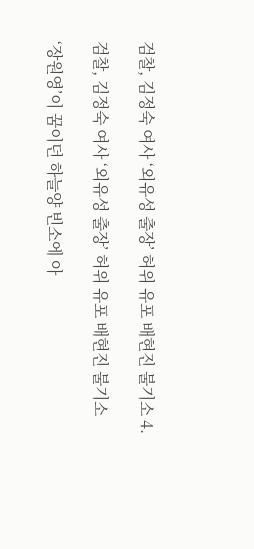검찰, 김정숙 여사 ‘외유성 출장’ 허위 유포 배현진 불기소 4.

검찰, 김정숙 여사 ‘외유성 출장’ 허위 유포 배현진 불기소

‘장원영’이 꿈이던 하늘양 빈소에 아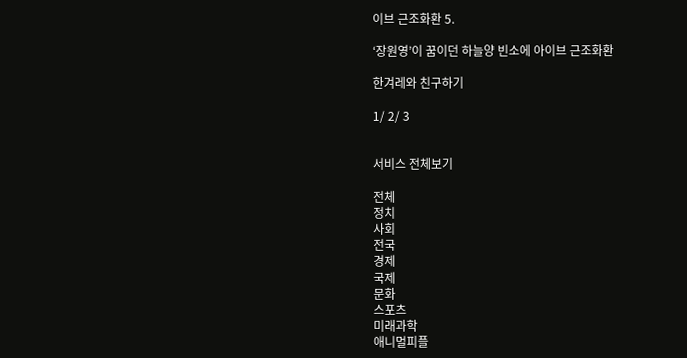이브 근조화환 5.

‘장원영’이 꿈이던 하늘양 빈소에 아이브 근조화환

한겨레와 친구하기

1/ 2/ 3


서비스 전체보기

전체
정치
사회
전국
경제
국제
문화
스포츠
미래과학
애니멀피플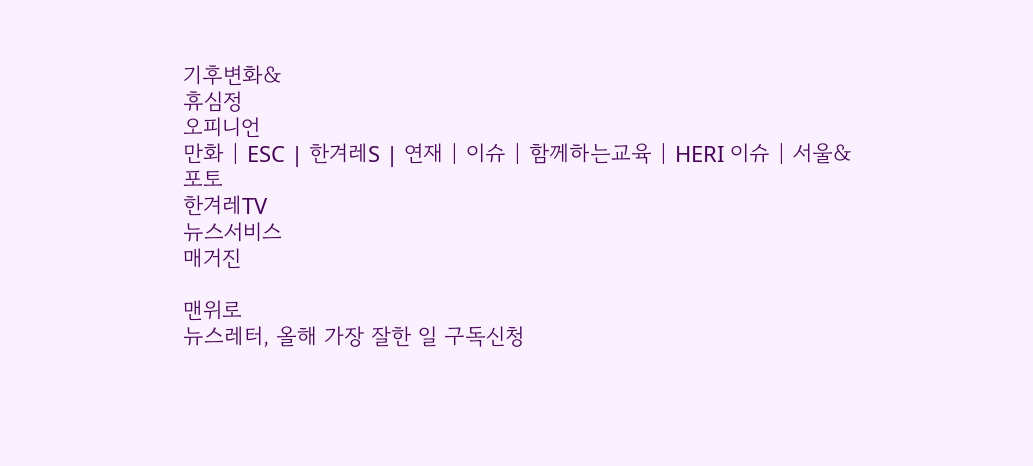기후변화&
휴심정
오피니언
만화 | ESC | 한겨레S | 연재 | 이슈 | 함께하는교육 | HERI 이슈 | 서울&
포토
한겨레TV
뉴스서비스
매거진

맨위로
뉴스레터, 올해 가장 잘한 일 구독신청